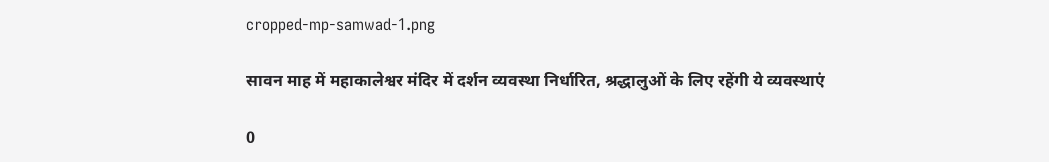cropped-mp-samwad-1.png

सावन माह में महाकालेश्वर मंदिर में दर्शन व्यवस्था निर्धारित, श्रद्धालुओं के लिए रहेंगी ये व्यवस्थाएं

0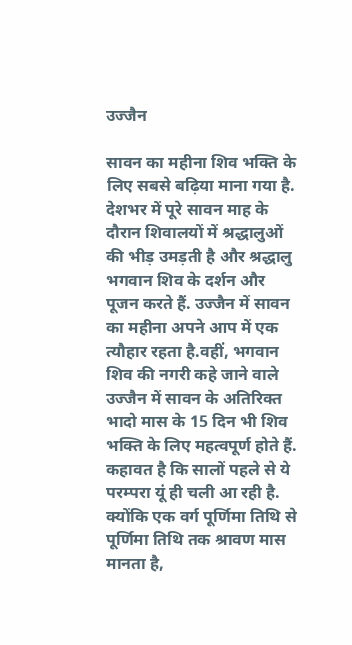उज्जैन

सावन का महीना शिव भक्ति के लिए सबसे बढ़िया माना गया है. देशभर में पूरे सावन माह के दौरान शिवालयों में श्रद्धालुओं की भीड़ उमड़ती है और श्रद्धालु भगवान शिव के दर्शन और पूजन करते हैं. उज्जैन में सावन का महीना अपने आप में एक त्यौहार रहता है.वहीं, भगवान शिव की नगरी कहे जाने वाले उज्जैन में सावन के अतिरिक्त भादो मास के 15 दिन भी शिव भक्ति के लिए महत्वपूर्ण होते हैं. कहावत है कि सालों पहले से ये परम्परा यूं ही चली आ रही है. क्योंकि एक वर्ग पूर्णिमा तिथि से पूर्णिमा तिथि तक श्रावण मास मानता है,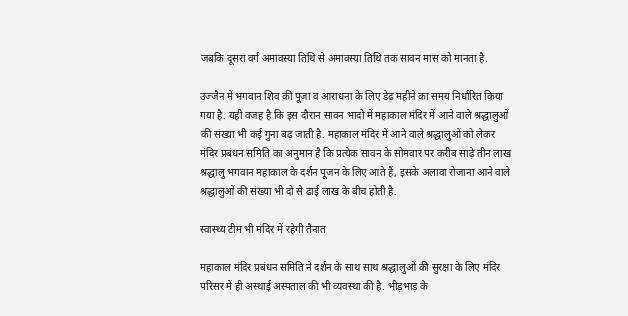जबकि दूसरा वर्ग अमावस्या तिथि से अमावस्या तिथि तक सावन मास को मानता है.

उज्जैन में भगवान शिव की पूजा व आराधना के लिए डेढ़ महीने का समय निर्धारित किया गया है. यही वजह है कि इस दौरान सावन भादो में महाकाल मंदिर में आने वाले श्रद्धालुओं की संख्या भी कई गुना बढ़ जाती है. महाकाल मंदिर में आने वाले श्रद्धालुओं को लेकर मंदिर प्रबंधन समिति का अनुमान है कि प्रत्येक सावन के सोमवार पर करीब साढ़े तीन लाख श्रद्धालु भगवान महाकाल के दर्शन पूजन के लिए आते हैं, इसके अलावा रोजाना आने वाले श्रद्धालुओं की संख्या भी दो से ढाई लाख के बीच होती है.

स्वास्थ्य टीम भी मंदिर में रहेगी तैनात

महाकाल मंदिर प्रबंधन समिति ने दर्शन के साथ साथ श्रद्धालुओं की सुरक्षा के लिए मंदिर परिसर में ही अस्थाई अस्पताल की भी व्यवस्था की है. भीड़भाड़ के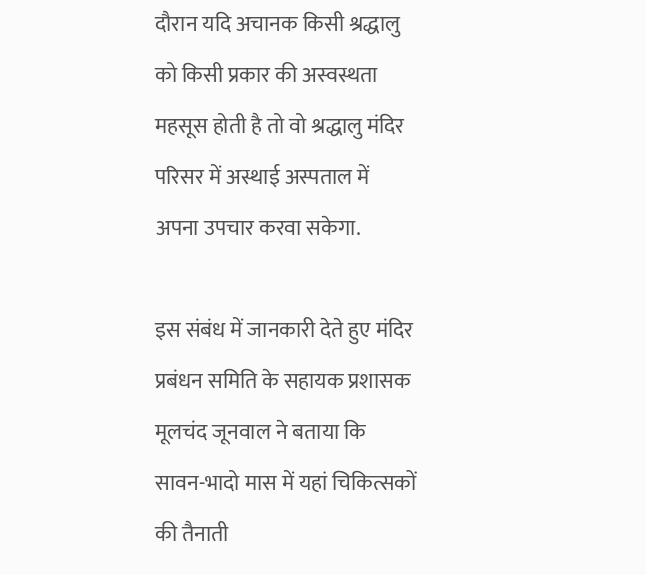दौरान यदि अचानक किसी श्रद्धालु को किसी प्रकार की अस्वस्थता महसूस होती है तो वो श्रद्धालु मंदिर परिसर में अस्थाई अस्पताल में अपना उपचार करवा सकेगा.

इस संबंध में जानकारी देते हुए मंदिर प्रबंधन समिति के सहायक प्रशासक मूलचंद जूनवाल ने बताया कि सावन-भादो मास में यहां चिकित्सकों की तैनाती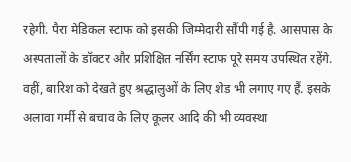रहेगी. पैरा मेडिकल स्टाफ को इसकी जिम्मेदारी सौंपी गई है. आसपास के अस्पतालों के डॉक्टर और प्रशिक्षित नर्सिंग स्टाफ पूरे समय उपस्थित रहेंगे. वहीं, बारिश को देखते हुए श्रद्धालुओं के लिए शेड भी लगाए गए हैं. इसके अलावा गर्मी से बचाव के लिए कूलर आदि की भी व्यवस्था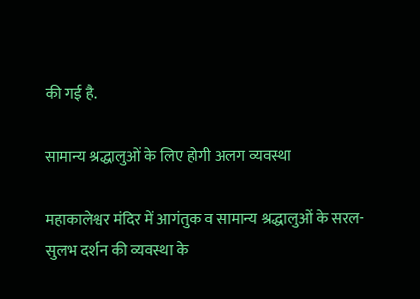की गई है.

सामान्य श्रद्धालुओं के लिए होगी अलग व्यवस्था

महाकालेश्वर मंदिर में आगंतुक व सामान्य श्रद्धालुओं के सरल-सुलभ दर्शन की व्यवस्था के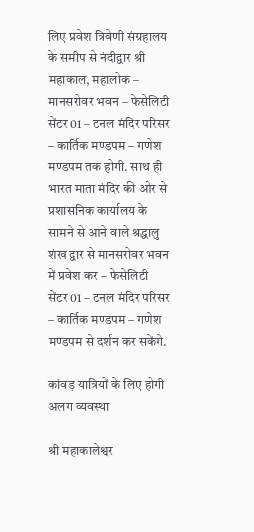लिए प्रवेश त्रिवेणी संग्रहालय के समीप से नंदीद्वार श्री महाकाल, महालोक – मानसरोवर भवन – फेसेलिटी सेंटर 01 – टनल मंदिर परिसर – कार्तिक मण्डपम – गणेश मण्डपम तक होगी. साथ ही भारत माता मंदिर की ओर से प्रशासनिक कार्यालय के सामने से आने वाले श्रद्धालु शंख द्वार से मानसरोवर भवन में प्रवेश कर – फेसेलिटी सेंटर 01 – टनल मंदिर परिसर – कार्तिक मण्डपम – गणेश मण्डपम से दर्शन कर सकेंगे.

कांवड़ यात्रियों के लिए होगी अलग व्यवस्था

श्री महाकालेश्वर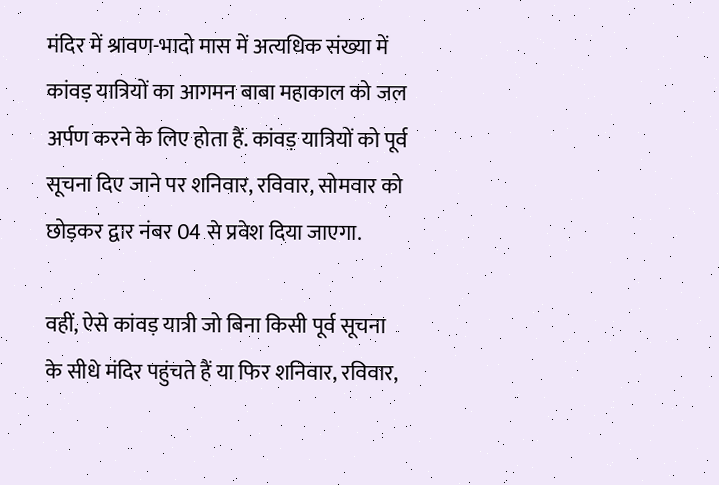मंदिर में श्रावण-भादो मास में अत्यधिक संख्या में कांवड़ यात्रियों का आगमन बाबा महाकाल को जल अर्पण करने के लिए होता हैं. कांवड़ यात्रियों को पूर्व सूचना दिए जाने पर शनिवार, रविवार, सोमवार को छोड़कर द्वार नंबर 04 से प्रवेश दिया जाएगा.

वहीं, ऐसे कांवड़ यात्री जो बिना किसी पूर्व सूचना के सीधे मंदिर पहुंचते हैं या फिर शनिवार, रविवार,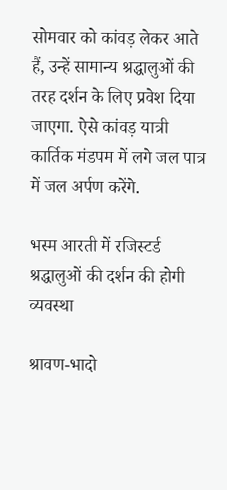सोमवार को कांवड़ लेकर आते हैं, उन्हें सामान्य श्रद्धालुओं की तरह दर्शन के लिए प्रवेश दिया जाएगा. ऐसे कांवड़ यात्री  कार्तिक मंडपम में लगे जल पात्र में जल अर्पण करेंगे.

भस्म आरती में रजिस्टर्ड श्रद्धालुओं की दर्शन की होगी व्यवस्था

श्रावण-भादो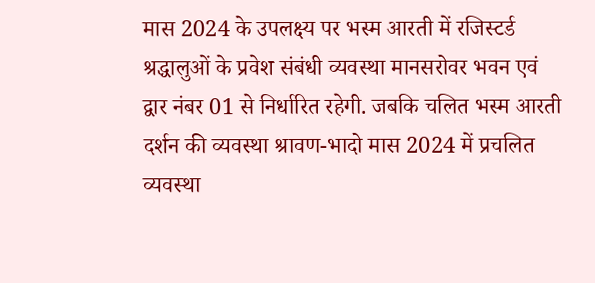मास 2024 के उपलक्ष्य पर भस्म आरती में रजिस्टर्ड श्रद्धालुओं के प्रवेश संबंधी व्यवस्था मानसरोवर भवन एवं द्वार नंबर 01 से निर्धारित रहेगी. जबकि चलित भस्म आरती दर्शन की व्यवस्था श्रावण-भादो मास 2024 में प्रचलित व्यवस्था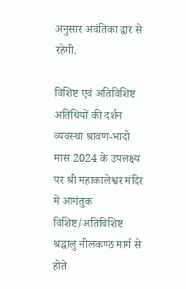अनुसार अवंतिका द्वार से रहेगी.

विशिष्ट एवं अतिविशिष्ट अतिथियों की दर्शन व्यवस्था श्रावण-भादो मास 2024 के उपलक्ष्य पर श्री महाकालेश्वर मंदिर में आगंतुक विशिष्ट/अतिविशिष्ट श्रद्धालु नीलकण्ठ मार्ग से होते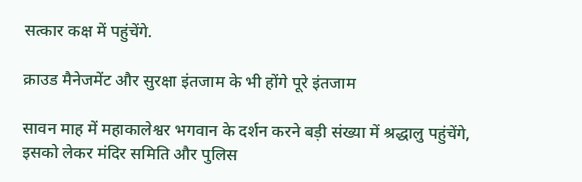सत्कार कक्ष में पहुंचेंगे.

क्राउड मैनेजमेंट और सुरक्षा इंतजाम के भी होंगे पूरे इंतजाम

सावन माह में महाकालेश्वर भगवान के दर्शन करने बड़ी संख्या में श्रद्धालु पहुंचेंगे, इसको लेकर मंदिर समिति और पुलिस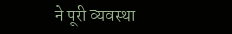ने पूरी व्यवस्था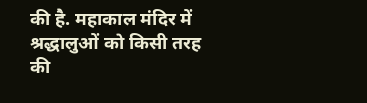की है. महाकाल मंदिर में श्रद्धालुओं को किसी तरह की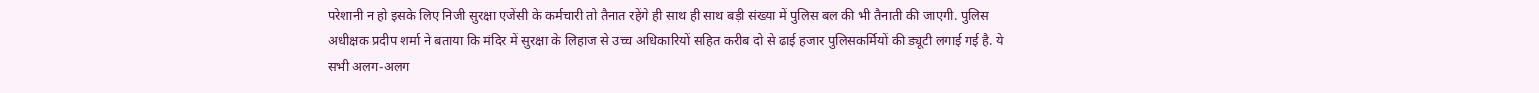परेशानी न हो इसके लिए निजी सुरक्षा एजेंसी के कर्मचारी तो तैनात रहेंगे ही साथ ही साथ बड़ी संख्या में पुलिस बल की भी तैनाती की जाएगी. पुलिस अधीक्षक प्रदीप शर्मा ने बताया कि मंदिर में सुरक्षा के लिहाज से उच्च अधिकारियों सहित करीब दो से ढाई हजार पुलिसकर्मियों की ड्यूटी लगाई गई है. ये सभी अलग-अलग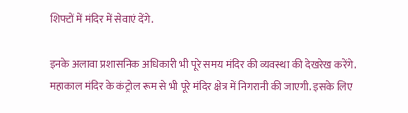शिफ्टों में मंदिर में सेवाएं देंगे.

इनके अलावा प्रशासनिक अधिकारी भी पूरे समय मंदिर की व्यवस्था की देखरेख करेंगे. महाकाल मंदिर के कंट्रोल रूम से भी पूरे मंदिर क्षेत्र में निगरानी की जाएगी. इसके लिए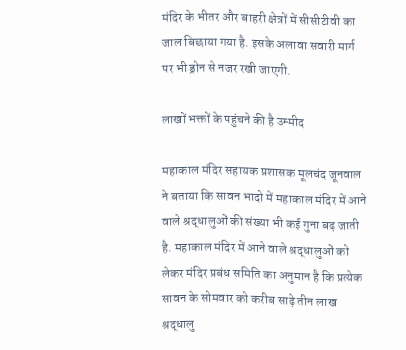मंदिर के भीतर और बाहरी क्षेत्रों में सीसीटीवी का जाल बिछाया गया है. इसके अलावा सवारी मार्ग पर भी ड्रोन से नजर रखी जाएगी.

लाखों भक्तों के पहुंचने की है उम्मीद

महाकाल मंदिर सहायक प्रशासक मूलचंद जूनवाल ने बताया कि सावन भादो में महाकाल मंदिर में आने वाले श्रद्धालुओं की संख्या भी कई गुना बढ़ जाती है. महाकाल मंदिर में आने वाले श्रद्धालुओं को लेकर मंदिर प्रबंध समिति का अनुमान है कि प्रत्येक सावन के सोमवार को करीब साढ़े तीन लाख श्रद्धालु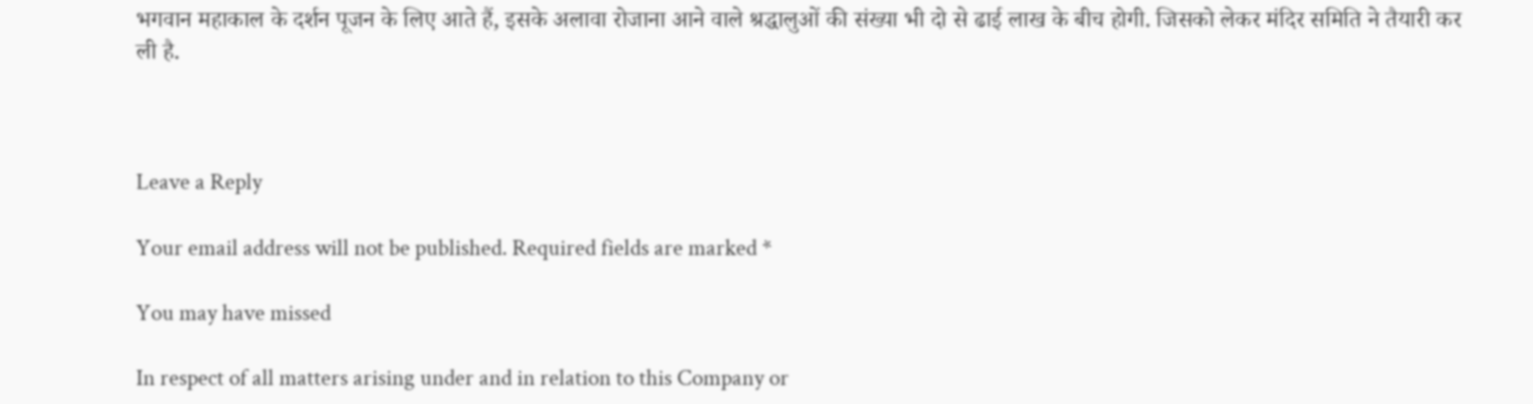भगवान महाकाल के दर्शन पूजन के लिए आते हैं, इसके अलावा रोजाना आने वाले श्रद्धालुओं की संख्या भी दो से ढाई लाख के बीच होगी. जिसको लेकर मंदिर समिति ने तैयारी कर ली है.



Leave a Reply

Your email address will not be published. Required fields are marked *

You may have missed

In respect of all matters arising under and in relation to this Company or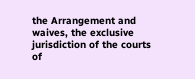the Arrangement and waives, the exclusive jurisdiction of the courts of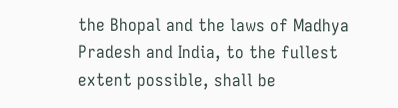the Bhopal and the laws of Madhya Pradesh and India, to the fullest extent possible, shall be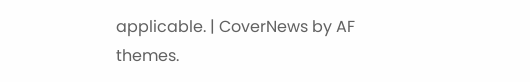applicable. | CoverNews by AF themes.